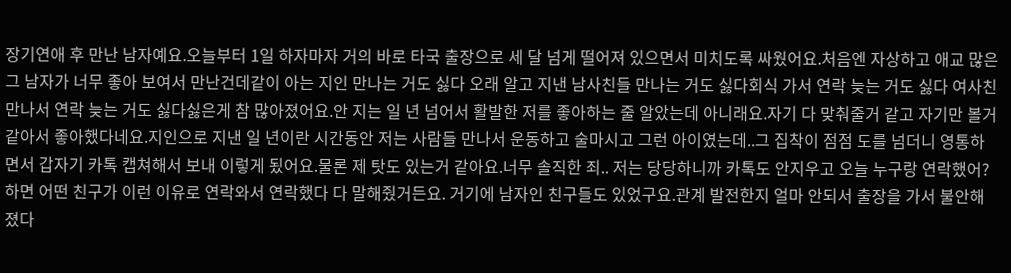장기연애 후 만난 남자예요.오늘부터 1일 하자마자 거의 바로 타국 출장으로 세 달 넘게 떨어져 있으면서 미치도록 싸웠어요.처음엔 자상하고 애교 많은 그 남자가 너무 좋아 보여서 만난건데같이 아는 지인 만나는 거도 싫다 오래 알고 지낸 남사친들 만나는 거도 싫다회식 가서 연락 늦는 거도 싫다 여사친 만나서 연락 늦는 거도 싫다싫은게 참 많아졌어요.안 지는 일 년 넘어서 활발한 저를 좋아하는 줄 알았는데 아니래요.자기 다 맞춰줄거 같고 자기만 볼거 같아서 좋아했다네요.지인으로 지낸 일 년이란 시간동안 저는 사람들 만나서 운동하고 술마시고 그런 아이였는데..그 집착이 점점 도를 넘더니 영통하면서 갑자기 카톡 캡쳐해서 보내 이렇게 됬어요.물론 제 탓도 있는거 같아요.너무 솔직한 죄.. 저는 당당하니까 카톡도 안지우고 오늘 누구랑 연락했어?하면 어떤 친구가 이런 이유로 연락와서 연락했다 다 말해줬거든요. 거기에 남자인 친구들도 있었구요.관계 발전한지 얼마 안되서 출장을 가서 불안해졌다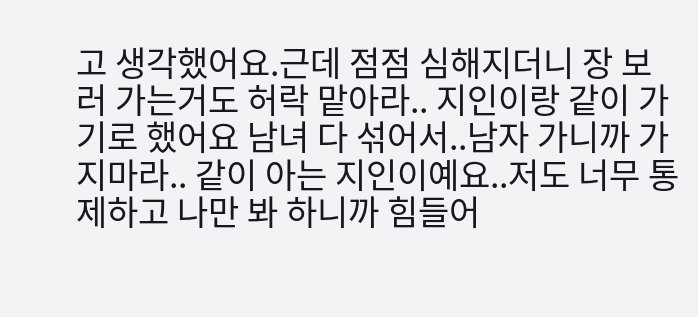고 생각했어요.근데 점점 심해지더니 장 보러 가는거도 허락 맡아라.. 지인이랑 같이 가기로 했어요 남녀 다 섞어서..남자 가니까 가지마라.. 같이 아는 지인이예요..저도 너무 통제하고 나만 봐 하니까 힘들어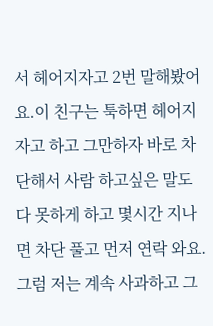서 헤어지자고 2번 말해봤어요.이 친구는 툭하면 헤어지자고 하고 그만하자 바로 차단해서 사람 하고싶은 말도 다 못하게 하고 몇시간 지나면 차단 풀고 먼저 연락 와요. 그럼 저는 계속 사과하고 그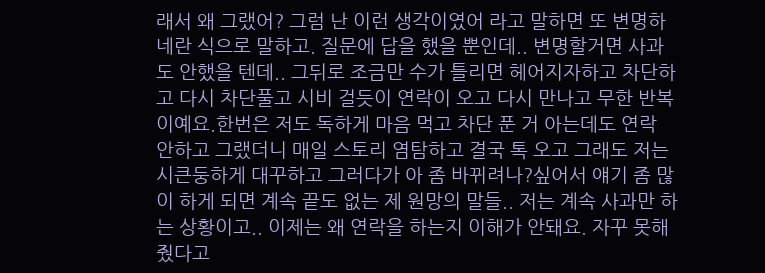래서 왜 그랬어? 그럼 난 이런 생각이였어 라고 말하면 또 변명하네란 식으로 말하고. 질문에 답을 했을 뿐인데.. 변명할거면 사과도 안했을 텐데.. 그뒤로 조금만 수가 틀리면 헤어지자하고 차단하고 다시 차단풀고 시비 걸듯이 연락이 오고 다시 만나고 무한 반복이예요.한번은 저도 독하게 마음 먹고 차단 푼 거 아는데도 연락 안하고 그랬더니 매일 스토리 염탐하고 결국 톡 오고 그래도 저는 시큰둥하게 대꾸하고 그러다가 아 좀 바뀌려나?싶어서 얘기 좀 많이 하게 되면 계속 끝도 없는 제 원망의 말들.. 저는 계속 사과만 하는 상황이고.. 이제는 왜 연락을 하는지 이해가 안돼요. 자꾸 못해줬다고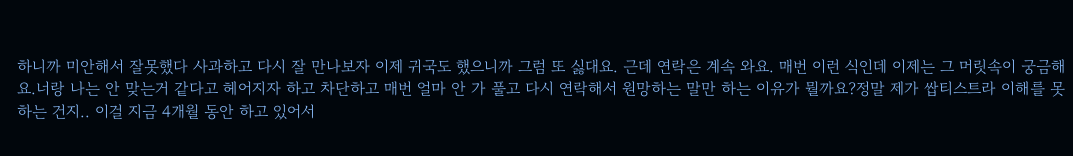하니까 미안해서 잘못했다 사과하고 다시 잘 만나보자 이제 귀국도 했으니까 그럼 또 싫대요. 근데 연락은 계속 와요. 매번 이런 식인데 이제는 그 머릿속이 궁금해요.너랑 나는 안 맞는거 같다고 헤어지자 하고 차단하고 매번 얼마 안 가 풀고 다시 연락해서 원망하는 말만 하는 이유가 뭘까요?정말 제가 쌉티스트라 이해를 못하는 건지.. 이걸 지금 4개월 동안 하고 있어서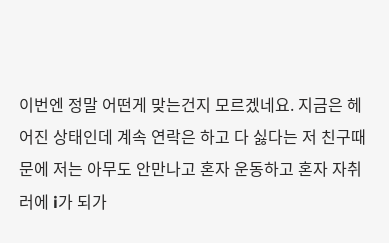이번엔 정말 어떤게 맞는건지 모르겠네요. 지금은 헤어진 상태인데 계속 연락은 하고 다 싫다는 저 친구때문에 저는 아무도 안만나고 혼자 운동하고 혼자 자취러에 i가 되가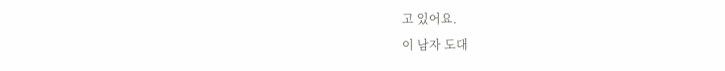고 있어요.
이 남자 도대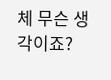체 무슨 생각이죠?